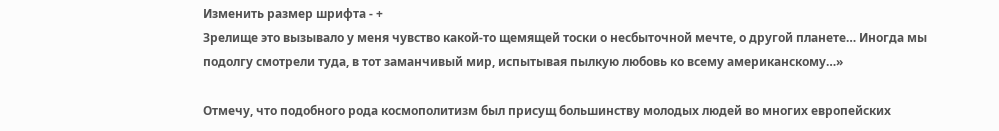Изменить размер шрифта - +
Зрелище это вызывало у меня чувство какой-то щемящей тоски о несбыточной мечте, о другой планете… Иногда мы подолгу смотрели туда, в тот заманчивый мир, испытывая пылкую любовь ко всему американскому…»

Отмечу, что подобного рода космополитизм был присущ большинству молодых людей во многих европейских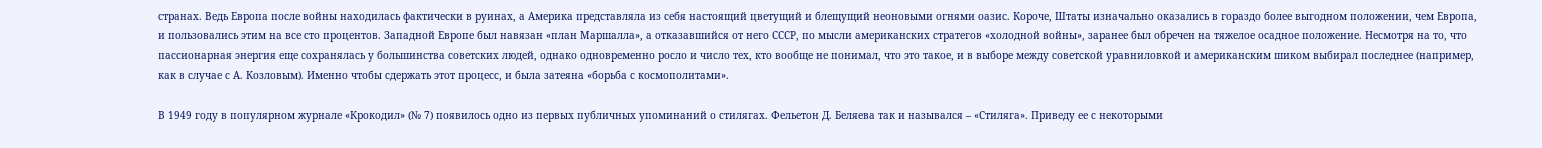странах. Ведь Европа после войны находилась фактически в руинах, а Америка представляла из себя настоящий цветущий и блещущий неоновыми огнями оазис. Короче, Штаты изначально оказались в гораздо более выгодном положении, чем Европа, и пользовались этим на все сто процентов. Западной Европе был навязан «план Маршалла», а отказавшийся от него СССР, по мысли американских стратегов «холодной войны», заранее был обречен на тяжелое осадное положение. Несмотря на то, что пассионарная энергия еще сохранялась у большинства советских людей, однако одновременно росло и число тех, кто вообще не понимал, что это такое, и в выборе между советской уравниловкой и американским шиком выбирал последнее (например, как в случае с А. Козловым). Именно чтобы сдержать этот процесс, и была затеяна «борьба с космополитами».

В 1949 году в популярном журнале «Крокодил» (№ 7) появилось одно из первых публичных упоминаний о стилягах. Фельетон Д. Беляева так и назывался – «Стиляга». Приведу ее с некоторыми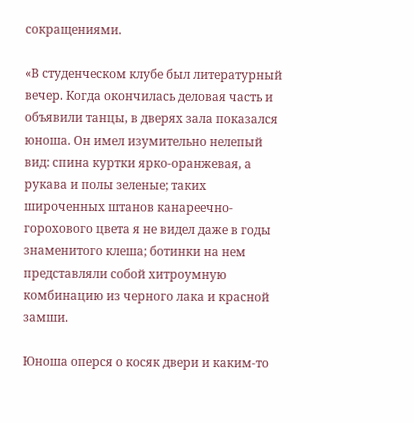сокращениями.

«В студенческом клубе был литературный вечер. Когда окончилась деловая часть и объявили танцы, в дверях зала показался юноша. Он имел изумительно нелепый вид: спина куртки ярко-оранжевая, а рукава и полы зеленые; таких широченных штанов канареечно-горохового цвета я не видел даже в годы знаменитого клеша; ботинки на нем представляли собой хитроумную комбинацию из черного лака и красной замши.

Юноша оперся о косяк двери и каким-то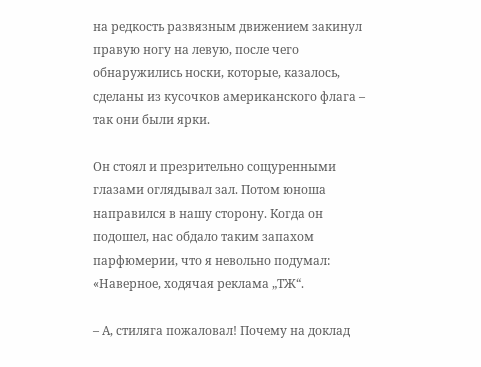на редкость развязным движением закинул правую ногу на левую, после чего обнаружились носки, которые, казалось, сделаны из кусочков американского флага – так они были ярки.

Он стоял и презрительно сощуренными глазами оглядывал зал. Потом юноша направился в нашу сторону. Когда он подошел, нас обдало таким запахом парфюмерии, что я невольно подумал: «Наверное, ходячая реклама „ТЖ“.

– А, стиляга пожаловал! Почему на доклад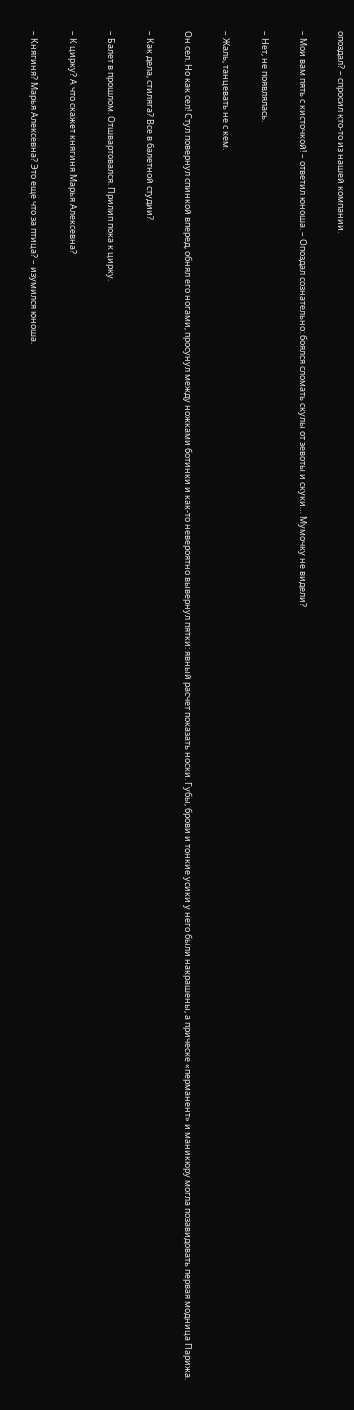опоздал? – спросил кто-то из нашей компании.

– Мои вам пять с кисточкой! – ответил юноша. – Опоздал сознательно: боялся сломать скулы от зевоты и скуки… Мумочку не видели?

– Нет, не появлялась.

– Жаль, танцевать не с кем.

Он сел. Но как сел! Стул повернул спинкой вперед, обнял его ногами, просунул между ножками ботинки и как-то невероятно вывернул пятки: явный расчет показать носки. Губы, брови и тонкие усики у него были накрашены, а прическе «перманент» и маникюру могла позавидовать первая модница Парижа.

– Как дела, стиляга? Все в балетной студии?

– Балет в прошлом. Отшвартовался. Прилип пока к цирку.

– К цирку? А что скажет княгиня Марья Алексевна?

– Княгиня? Марья Алексевна? Это еще что за птица? – изумился юноша.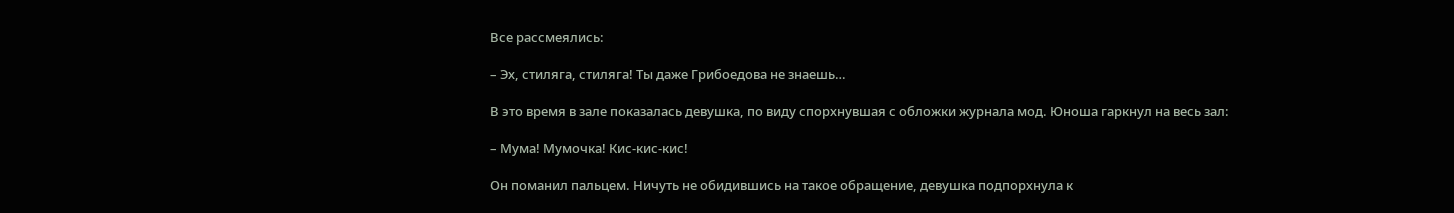Все рассмеялись:

– Эх, стиляга, стиляга! Ты даже Грибоедова не знаешь…

В это время в зале показалась девушка, по виду спорхнувшая с обложки журнала мод. Юноша гаркнул на весь зал:

– Мума! Мумочка! Кис-кис-кис!

Он поманил пальцем. Ничуть не обидившись на такое обращение, девушка подпорхнула к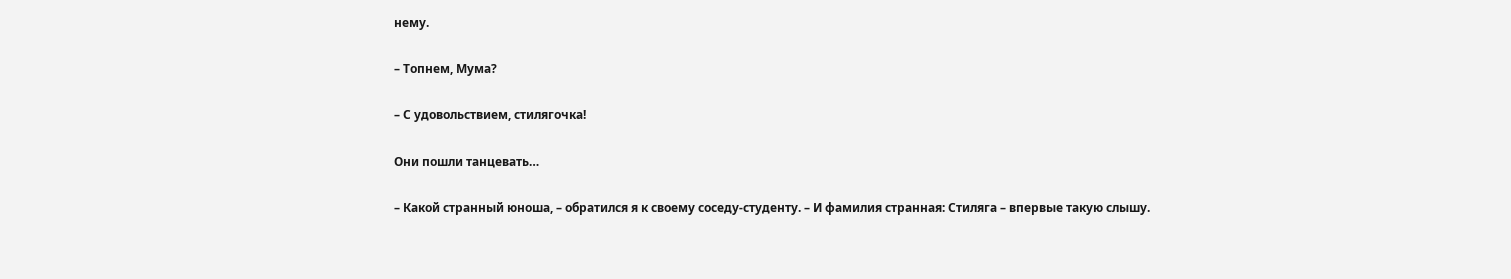нему.

– Топнем, Мума?

– С удовольствием, стилягочка!

Они пошли танцевать…

– Какой странный юноша, – обратился я к своему соседу-студенту. – И фамилия странная: Стиляга – впервые такую слышу.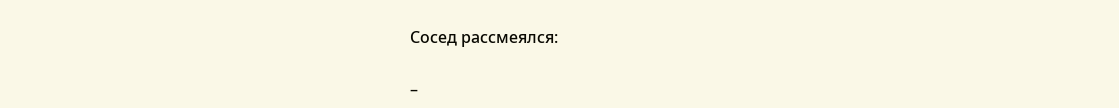Сосед рассмеялся:

–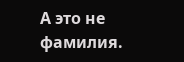А это не фамилия.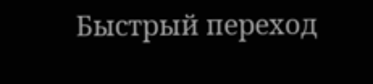Быстрый переход